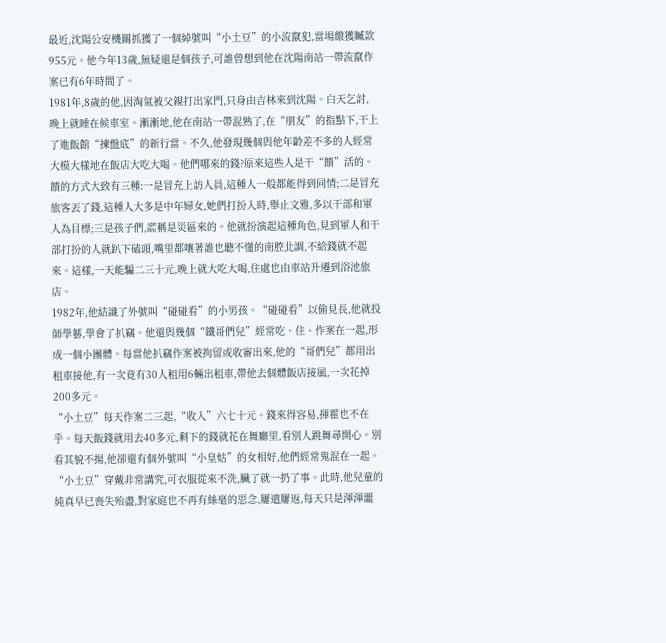最近,沈陽公安機關抓獲了一個綽號叫“小土豆”的小流竄犯,當場繳獲贓款955元。他今年13歲,無疑還是個孩子,可誰曾想到他在沈陽南站一帶流竄作案已有6年時間了。
1981年,8歲的他,因淘氣被父親打出家門,只身由吉林來到沈陽。白天乞討,晚上就睡在候車室。漸漸地,他在南站一帶混熟了,在“朋友”的指點下,干上了進飯館“揀盤底”的新行當。不久,他發現幾個與他年齡差不多的人經常大模大樣地在飯店大吃大喝。他們哪來的錢?原來這些人是干“饋”活的。饋的方式大致有三種:一是冒充上訪人員,這種人一般都能得到同情;二是冒充旅客丟了錢,這種人大多是中年婦女,她們打扮入時,舉止文雅,多以干部和軍人為目標;三是孩子們,謊稱是災區來的。他就扮演起這種角色,見到軍人和干部打扮的人就趴下磕頭,嘴里都嚷著誰也聽不懂的南腔北調,不給錢就不起來。這樣,一天能騙二三十元,晚上就大吃大喝,住處也由車站升遷到浴池旅店。
1982年,他結識了外號叫“碰碰看”的小男孩。“碰碰看”以偷見長,他就投師學藝,學會了扒竊。他還與幾個“鐵哥們兒”經常吃、住、作案在一起,形成一個小團體。每當他扒竊作案被拘留或收審出來,他的“哥們兒”都用出租車接他,有一次竟有30人租用6輛出租車,帶他去個體飯店接風,一次花掉200多元。
“小土豆”每天作案二三起,“收入”六七十元。錢來得容易,揮霍也不在乎。每天飯錢就用去40多元,剩下的錢就花在舞廳里,看別人跳舞尋開心。別看其貌不揚,他卻還有個外號叫“小皇姑”的女相好,他們經常鬼混在一起。“小土豆”穿戴非常講究,可衣服從來不洗,臟了就一扔了事。此時,他兒童的純真早已喪失殆盡,對家庭也不再有絲毫的思念,屢遣屢返,每天只是渾渾噩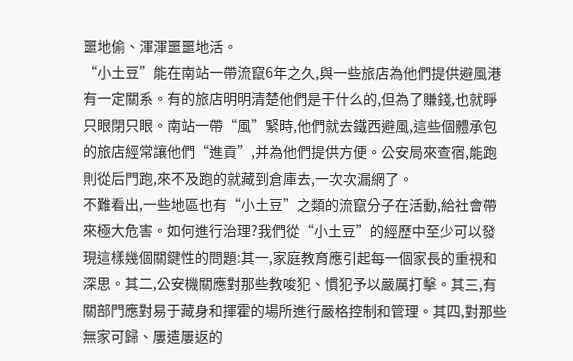噩地偷、渾渾噩噩地活。
“小土豆”能在南站一帶流竄6年之久,與一些旅店為他們提供避風港有一定關系。有的旅店明明清楚他們是干什么的,但為了賺錢,也就睜只眼閉只眼。南站一帶“風”緊時,他們就去鐵西避風,這些個體承包的旅店經常讓他們“進貢”,并為他們提供方便。公安局來查宿,能跑則從后門跑,來不及跑的就藏到倉庫去,一次次漏網了。
不難看出,一些地區也有“小土豆”之類的流竄分子在活動,給社會帶來極大危害。如何進行治理?我們從“小土豆”的經歷中至少可以發現這樣幾個關鍵性的問題:其一,家庭教育應引起每一個家長的重視和深思。其二,公安機關應對那些教唆犯、慣犯予以嚴厲打擊。其三,有關部門應對易于藏身和揮霍的場所進行嚴格控制和管理。其四,對那些無家可歸、屢遣屢返的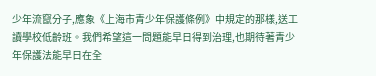少年流竄分子,應象《上海市青少年保護條例》中規定的那樣,送工讀學校低齡班。我們希望這一問題能早日得到治理,也期待著青少年保護法能早日在全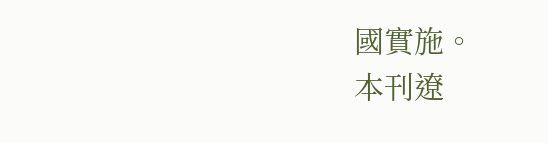國實施。
本刊遼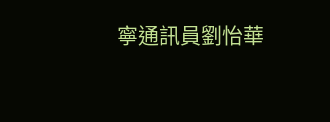寧通訊員劉怡華